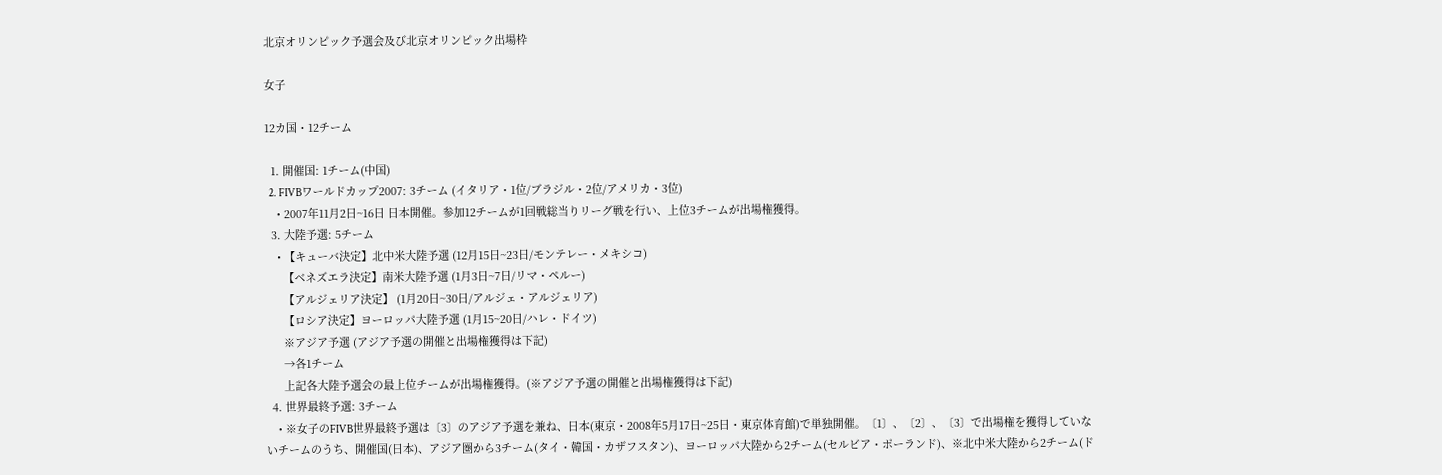北京オリンピック予選会及び北京オリンピック出場枠

女子

12カ国・12チーム

  1. 開催国: 1チーム(中国)
  2. FIVBワールドカップ2007: 3チーム (イタリア・1位/ブラジル・2位/アメリカ・3位)
    • 2007年11月2日~16日 日本開催。参加12チームが1回戦総当りリーグ戦を行い、上位3チームが出場権獲得。
  3. 大陸予選: 5チーム
    • 【キューバ決定】北中米大陸予選 (12月15日~23日/モンテレー・メキシコ)
      【ベネズエラ決定】南米大陸予選 (1月3日~7日/リマ・ペルー)
      【アルジェリア決定】 (1月20日~30日/アルジェ・アルジェリア)
      【ロシア決定】ヨーロッパ大陸予選 (1月15~20日/ハレ・ドイツ)
      ※アジア予選 (アジア予選の開催と出場権獲得は下記)
      →各1チーム
      上記各大陸予選会の最上位チームが出場権獲得。(※アジア予選の開催と出場権獲得は下記)
  4. 世界最終予選: 3チーム
    • ※女子のFIVB世界最終予選は〔3〕のアジア予選を兼ね、日本(東京・2008年5月17日~25日・東京体育館)で単独開催。〔1〕、〔2〕、〔3〕で出場権を獲得していないチームのうち、開催国(日本)、アジア圏から3チーム(タイ・韓国・カザフスタン)、ヨーロッパ大陸から2チーム(セルビア・ポーランド)、※北中米大陸から2チーム(ド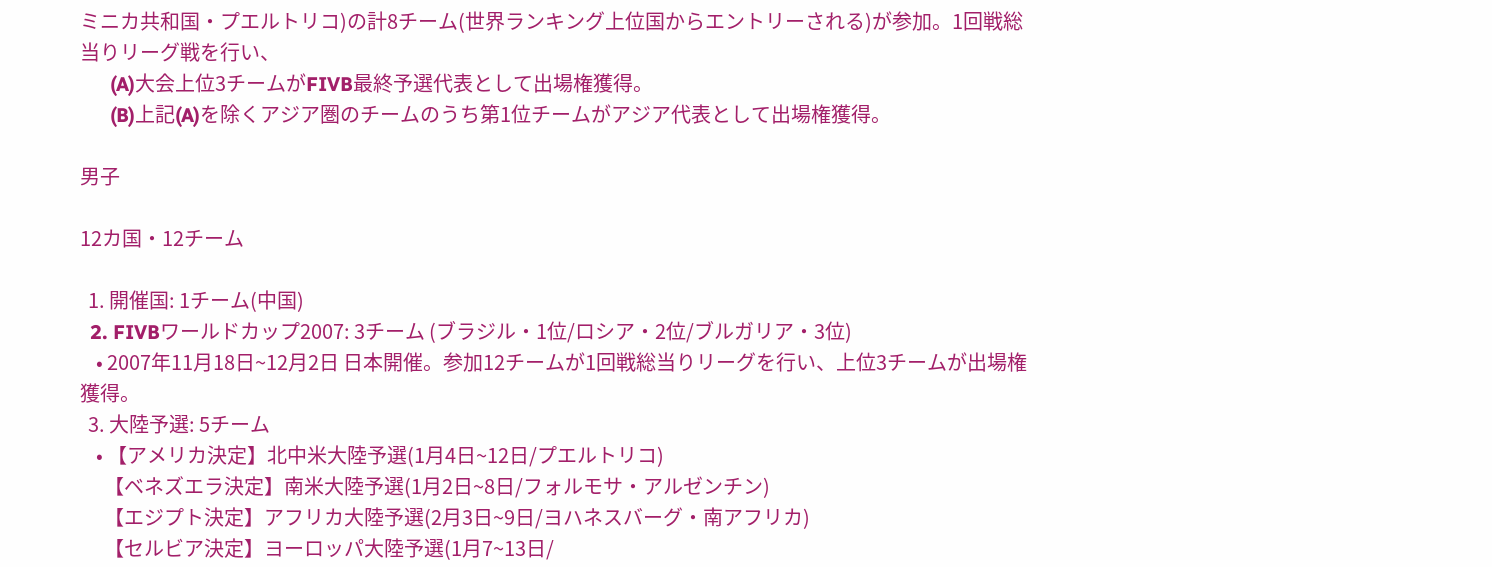ミニカ共和国・プエルトリコ)の計8チーム(世界ランキング上位国からエントリーされる)が参加。1回戦総当りリーグ戦を行い、
      (A)大会上位3チームがFIVB最終予選代表として出場権獲得。
      (B)上記(A)を除くアジア圏のチームのうち第1位チームがアジア代表として出場権獲得。

男子

12カ国・12チーム

  1. 開催国: 1チーム(中国)
  2. FIVBワールドカップ2007: 3チーム (ブラジル・1位/ロシア・2位/ブルガリア・3位)
    • 2007年11月18日~12月2日 日本開催。参加12チームが1回戦総当りリーグを行い、上位3チームが出場権獲得。
  3. 大陸予選: 5チーム
    • 【アメリカ決定】北中米大陸予選(1月4日~12日/プエルトリコ)
      【ベネズエラ決定】南米大陸予選(1月2日~8日/フォルモサ・アルゼンチン)
      【エジプト決定】アフリカ大陸予選(2月3日~9日/ヨハネスバーグ・南アフリカ)
      【セルビア決定】ヨーロッパ大陸予選(1月7~13日/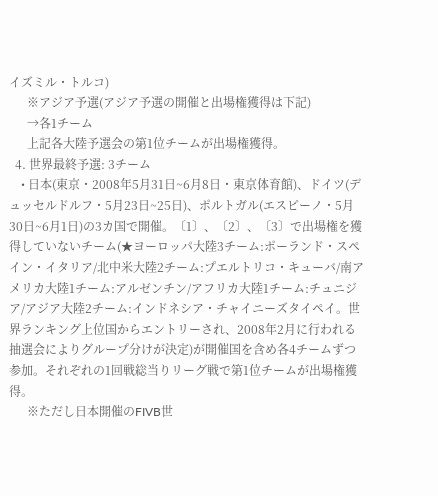イズミル・トルコ)
      ※アジア予選(アジア予選の開催と出場権獲得は下記)
      →各1チーム
      上記各大陸予選会の第1位チームが出場権獲得。
  4. 世界最終予選: 3チーム
    • 日本(東京・2008年5月31日~6月8日・東京体育館)、ドイツ(デュッセルドルフ・5月23日~25日)、ポルトガル(エスピーノ・5月30日~6月1日)の3カ国で開催。〔1〕、〔2〕、〔3〕で出場権を獲得していないチーム(★ヨーロッパ大陸3チーム:ポーランド・スペイン・イタリア/北中米大陸2チーム:プエルトリコ・キューバ/南アメリカ大陸1チーム:アルゼンチン/アフリカ大陸1チーム:チュニジア/アジア大陸2チーム:インドネシア・チャイニーズタイペイ。世界ランキング上位国からエントリーされ、2008年2月に行われる抽選会によりグループ分けが決定)が開催国を含め各4チームずつ参加。それぞれの1回戦総当りリーグ戦で第1位チームが出場権獲得。
      ※ただし日本開催のFIVB世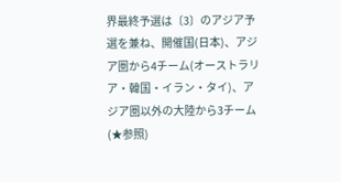界最終予選は〔3〕のアジア予選を兼ね、開催国(日本)、アジア圏から4チーム(オーストラリア・韓国・イラン・タイ)、アジア圏以外の大陸から3チーム(★参照)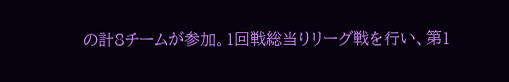の計8チームが参加。1回戦総当りリーグ戦を行い、第1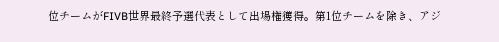位チームがFIVB世界最終予選代表として出場権獲得。第1位チームを除き、アジ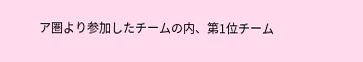ア圏より参加したチームの内、第1位チーム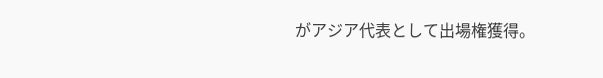がアジア代表として出場権獲得。